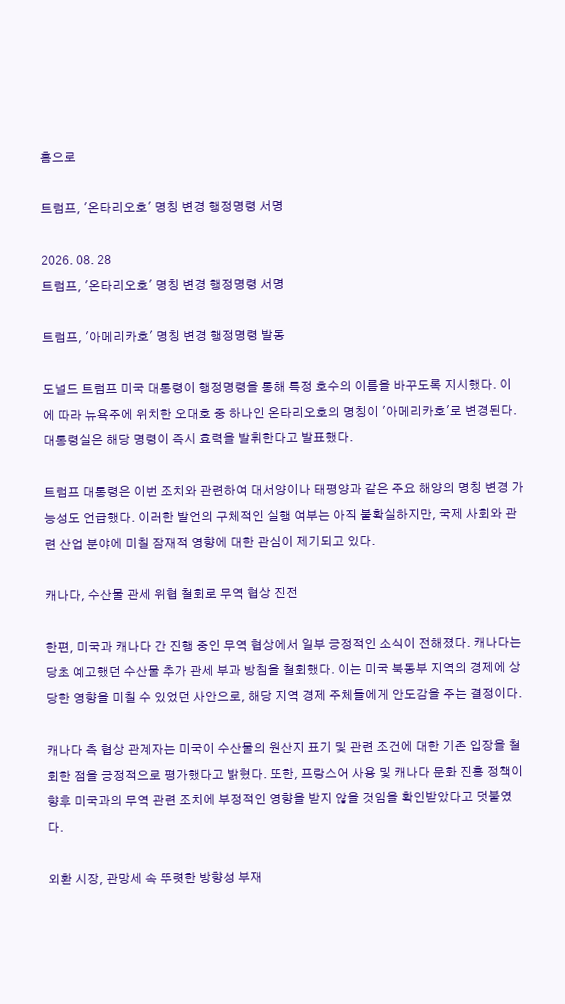홈으로

트럼프, '온타리오호' 명칭 변경 행정명령 서명

2026. 08. 28
트럼프, '온타리오호' 명칭 변경 행정명령 서명

트럼프, '아메리카호' 명칭 변경 행정명령 발동

도널드 트럼프 미국 대통령이 행정명령을 통해 특정 호수의 이름을 바꾸도록 지시했다. 이에 따라 뉴욕주에 위치한 오대호 중 하나인 온타리오호의 명칭이 '아메리카호'로 변경된다. 대통령실은 해당 명령이 즉시 효력을 발휘한다고 발표했다.

트럼프 대통령은 이번 조치와 관련하여 대서양이나 태평양과 같은 주요 해양의 명칭 변경 가능성도 언급했다. 이러한 발언의 구체적인 실행 여부는 아직 불확실하지만, 국제 사회와 관련 산업 분야에 미칠 잠재적 영향에 대한 관심이 제기되고 있다.

캐나다, 수산물 관세 위협 철회로 무역 협상 진전

한편, 미국과 캐나다 간 진행 중인 무역 협상에서 일부 긍정적인 소식이 전해졌다. 캐나다는 당초 예고했던 수산물 추가 관세 부과 방침을 철회했다. 이는 미국 북동부 지역의 경제에 상당한 영향을 미칠 수 있었던 사안으로, 해당 지역 경제 주체들에게 안도감을 주는 결정이다.

캐나다 측 협상 관계자는 미국이 수산물의 원산지 표기 및 관련 조건에 대한 기존 입장을 철회한 점을 긍정적으로 평가했다고 밝혔다. 또한, 프랑스어 사용 및 캐나다 문화 진흥 정책이 향후 미국과의 무역 관련 조치에 부정적인 영향을 받지 않을 것임을 확인받았다고 덧붙였다.

외환 시장, 관망세 속 뚜렷한 방향성 부재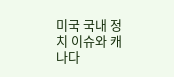미국 국내 정치 이슈와 캐나다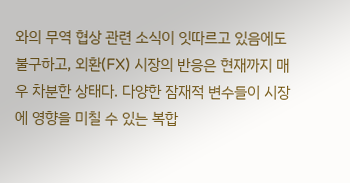와의 무역 협상 관련 소식이 잇따르고 있음에도 불구하고, 외환(FX) 시장의 반응은 현재까지 매우 차분한 상태다. 다양한 잠재적 변수들이 시장에 영향을 미칠 수 있는 복합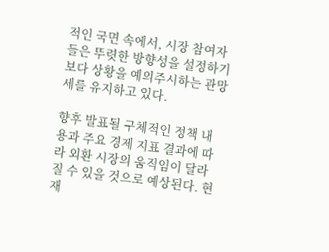적인 국면 속에서, 시장 참여자들은 뚜렷한 방향성을 설정하기보다 상황을 예의주시하는 관망세를 유지하고 있다.

향후 발표될 구체적인 정책 내용과 주요 경제 지표 결과에 따라 외환 시장의 움직임이 달라질 수 있을 것으로 예상된다. 현재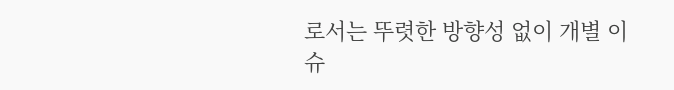로서는 뚜렷한 방향성 없이 개별 이슈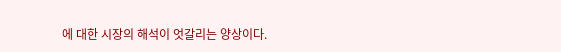에 대한 시장의 해석이 엇갈리는 양상이다.